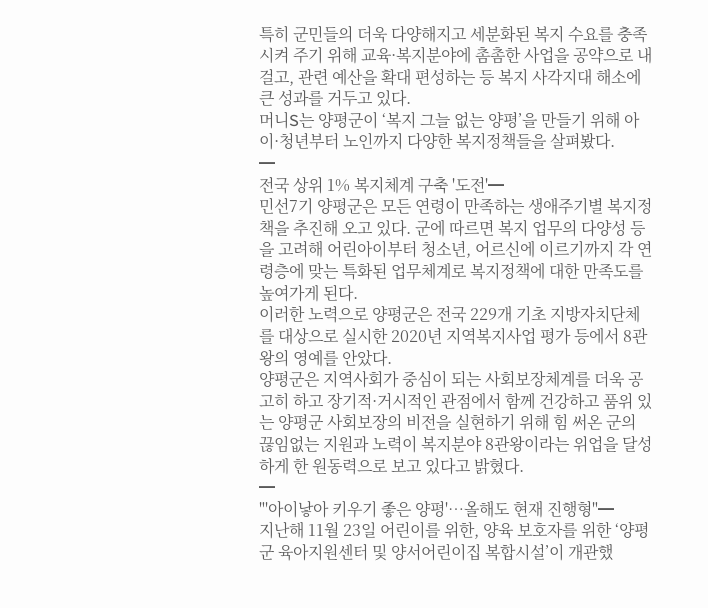특히 군민들의 더욱 다양해지고 세분화된 복지 수요를 충족시켜 주기 위해 교육·복지분야에 촘촘한 사업을 공약으로 내걸고, 관련 예산을 확대 편성하는 등 복지 사각지대 해소에 큰 성과를 거두고 있다.
머니S는 양평군이 ‘복지 그늘 없는 양평’을 만들기 위해 아이·청년부터 노인까지 다양한 복지정책들을 살펴봤다.
━
전국 상위 1% 복지체계 구축 '도전'━
민선7기 양평군은 모든 연령이 만족하는 생애주기별 복지정책을 추진해 오고 있다. 군에 따르면 복지 업무의 다양성 등을 고려해 어린아이부터 청소년, 어르신에 이르기까지 각 연령층에 맞는 특화된 업무체계로 복지정책에 대한 만족도를 높여가게 된다.
이러한 노력으로 양평군은 전국 229개 기초 지방자치단체를 대상으로 실시한 2020년 지역복지사업 평가 등에서 8관왕의 영예를 안았다.
양평군은 지역사회가 중심이 되는 사회보장체계를 더욱 공고히 하고 장기적·거시적인 관점에서 함께 건강하고 품위 있는 양평군 사회보장의 비전을 실현하기 위해 힘 써온 군의 끊임없는 지원과 노력이 복지분야 8관왕이라는 위업을 달성하게 한 원동력으로 보고 있다고 밝혔다.
━
"'아이낳아 키우기 좋은 양평'…올해도 현재 진행형"━
지난해 11월 23일 어린이를 위한, 양육 보호자를 위한 ‘양평군 육아지원센터 및 양서어린이집 복합시설’이 개관했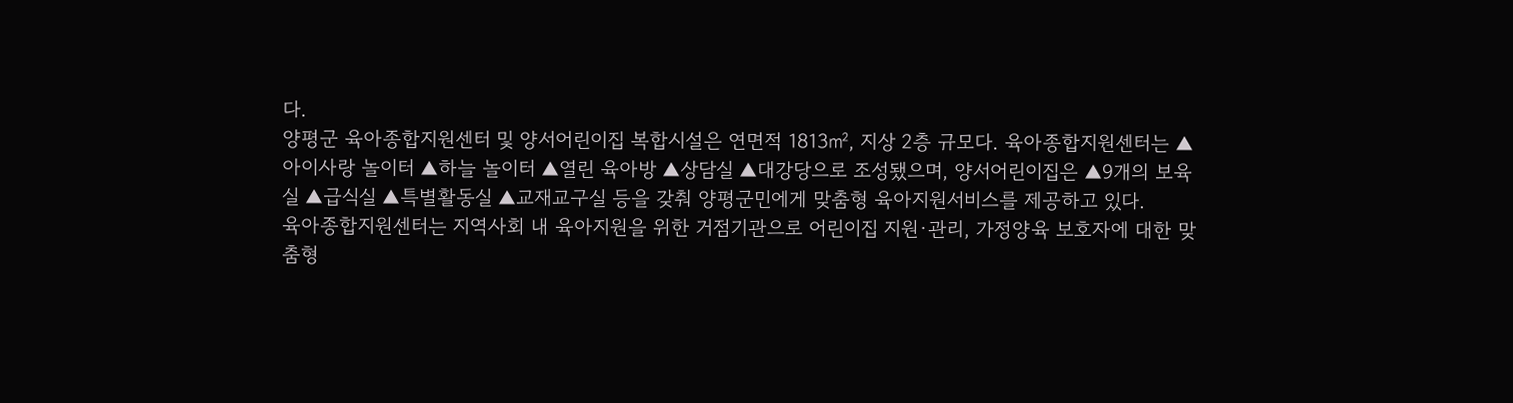다.
양평군 육아종합지원센터 및 양서어린이집 복합시설은 연면적 1813㎡, 지상 2층 규모다. 육아종합지원센터는 ▲아이사랑 놀이터 ▲하늘 놀이터 ▲열린 육아방 ▲상담실 ▲대강당으로 조성됐으며, 양서어린이집은 ▲9개의 보육실 ▲급식실 ▲특별활동실 ▲교재교구실 등을 갖춰 양평군민에게 맞춤형 육아지원서비스를 제공하고 있다.
육아종합지원센터는 지역사회 내 육아지원을 위한 거점기관으로 어린이집 지원·관리, 가정양육 보호자에 대한 맞춤형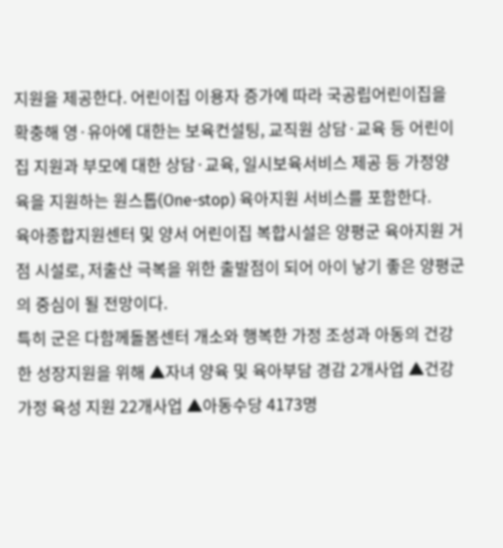지원을 제공한다. 어린이집 이용자 증가에 따라 국공립어린이집을 확충해 영·유아에 대한는 보육컨설팅, 교직원 상담·교육 등 어린이집 지원과 부모에 대한 상담·교육, 일시보육서비스 제공 등 가정양육을 지원하는 원스톱(One-stop) 육아지원 서비스를 포함한다.
육아종합지원센터 및 양서 어린이집 복합시설은 양평군 육아지원 거점 시설로, 저출산 극복을 위한 출발점이 되어 아이 낳기 좋은 양평군의 중심이 될 전망이다.
특히 군은 다함께돌봄센터 개소와 행복한 가정 조성과 아동의 건강한 성장지원을 위해 ▲자녀 양육 및 육아부담 경감 2개사업 ▲건강가정 육성 지원 22개사업 ▲아동수당 4173명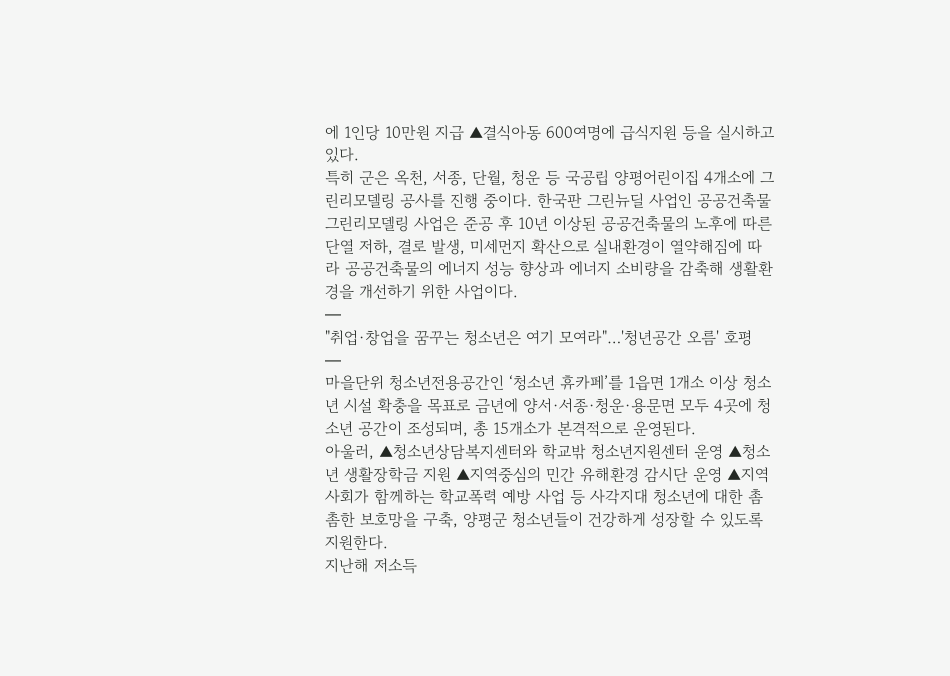에 1인당 10만원 지급 ▲결식아동 600여명에 급식지원 등을 실시하고 있다.
특히 군은 옥천, 서종, 단월, 청운 등 국공립 양평어린이집 4개소에 그린리모델링 공사를 진행 중이다. 한국판 그린뉴딜 사업인 공공건축물 그린리모델링 사업은 준공 후 10년 이상된 공공건축물의 노후에 따른 단열 저하, 결로 발생, 미세먼지 확산으로 실내환경이 열약해짐에 따라 공공건축물의 에너지 성능 향상과 에너지 소비량을 감축해 생활환경을 개선하기 위한 사업이다.
━
"취업·창업을 꿈꾸는 청소년은 여기 모여라"…'청년공간 오름' 호평
━
마을단위 청소년전용공간인 ‘청소년 휴카페’를 1읍면 1개소 이상 청소년 시설 확충을 목표로 금년에 양서·서종·청운·용문면 모두 4곳에 청소년 공간이 조성되며, 총 15개소가 본격적으로 운영된다.
아울러, ▲청소년상담복지센터와 학교밖 청소년지원센터 운영 ▲청소년 생활장학금 지원 ▲지역중심의 민간 유해환경 감시단 운영 ▲지역사회가 함께하는 학교폭력 예방 사업 등 사각지대 청소년에 대한 촘촘한 보호망을 구축, 양평군 청소년들이 건강하게 성장할 수 있도록 지원한다.
지난해 저소득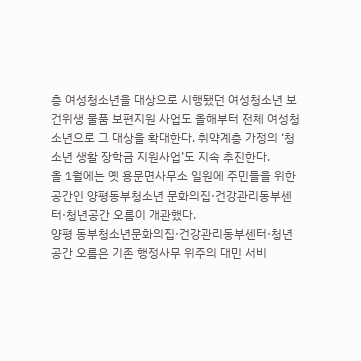층 여성청소년을 대상으로 시행됐던 여성청소년 보건위생 물품 보편지원 사업도 올해부터 전체 여성청소년으로 그 대상을 확대한다. 취약계층 가정의 ‘청소년 생활 장학금 지원사업’도 지속 추진한다.
올 1월에는 옛 용문면사무소 일원에 주민들을 위한 공간인 양평동부청소년 문화의집·건강관리동부센터·청년공간 오름이 개관했다.
양평 동부청소년문화의집·건강관리동부센터·청년공간 오름은 기존 행정사무 위주의 대민 서비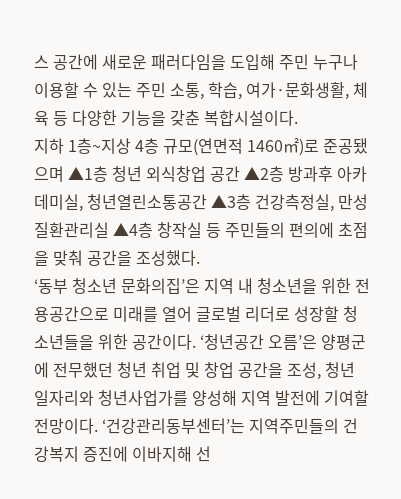스 공간에 새로운 패러다임을 도입해 주민 누구나 이용할 수 있는 주민 소통, 학습, 여가·문화생활, 체육 등 다양한 기능을 갖춘 복합시설이다.
지하 1층~지상 4층 규모(연면적 1460㎡)로 준공됐으며 ▲1층 청년 외식창업 공간 ▲2층 방과후 아카데미실, 청년열린소통공간 ▲3층 건강측정실, 만성질환관리실 ▲4층 창작실 등 주민들의 편의에 초점을 맞춰 공간을 조성했다.
‘동부 청소년 문화의집’은 지역 내 청소년을 위한 전용공간으로 미래를 열어 글로벌 리더로 성장할 청소년들을 위한 공간이다. ‘청년공간 오름’은 양평군에 전무했던 청년 취업 및 창업 공간을 조성, 청년 일자리와 청년사업가를 양성해 지역 발전에 기여할 전망이다. ‘건강관리동부센터’는 지역주민들의 건강복지 증진에 이바지해 선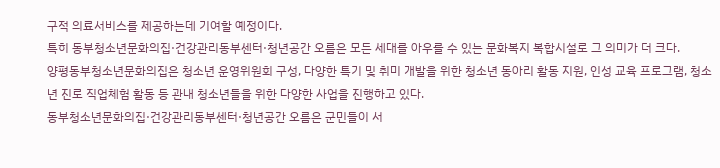구적 의료서비스를 제공하는데 기여할 예정이다.
특히 동부청소년문화의집·건강관리동부센터·청년공간 오름은 모든 세대를 아우를 수 있는 문화복지 복합시설로 그 의미가 더 크다.
양평동부청소년문화의집은 청소년 운영위원회 구성, 다양한 특기 및 취미 개발을 위한 청소년 동아리 활동 지원, 인성 교육 프로그램, 청소년 진로 직업체험 활동 등 관내 청소년들을 위한 다양한 사업을 진행하고 있다.
동부청소년문화의집·건강관리동부센터·청년공간 오름은 군민들이 서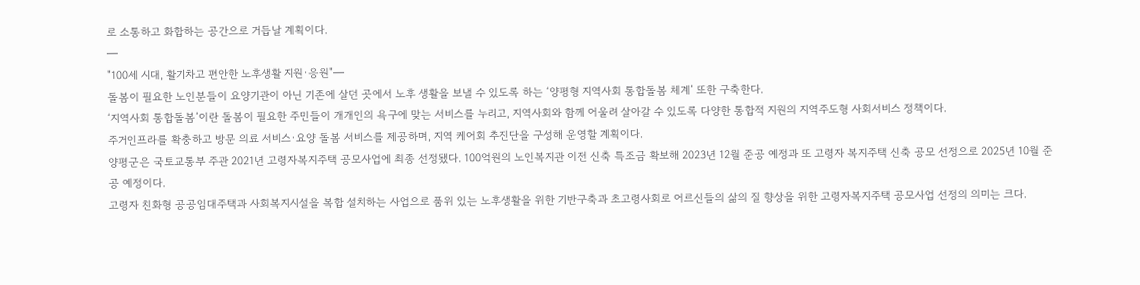로 소통하고 화합하는 공간으로 거듭날 계획이다.
━
"100세 시대, 활기차고 편안한 노후생활 지원·응원"━
돌봄이 필요한 노인분들이 요양기관이 아닌 기존에 살던 곳에서 노후 생활을 보낼 수 있도록 하는 ‘양평형 지역사회 통합돌봄 체계’ 또한 구축한다.
‘지역사회 통합돌봄’이란 돌봄이 필요한 주민들이 개개인의 욕구에 맞는 서비스를 누리고, 지역사회와 함께 어울려 살아갈 수 있도록 다양한 통합적 지원의 지역주도형 사회서비스 정책이다.
주거인프라를 확충하고 방문 의료 서비스·요양 돌봄 서비스를 제공하며, 지역 케어회 추진단을 구성해 운영할 계획이다.
양평군은 국토교통부 주관 2021년 고령자복지주택 공모사업에 최종 선정됐다. 100억원의 노인복지관 이전 신축 특조금 확보해 2023년 12월 준공 예정과 또 고령자 복지주택 신축 공모 선정으로 2025년 10월 준공 예정이다.
고령자 친화형 공공임대주택과 사회복지시설을 복합 설치하는 사업으로 품위 있는 노후생활을 위한 기반구축과 초고령사회로 어르신들의 삶의 질 향상을 위한 고령자복지주택 공모사업 선정의 의미는 크다.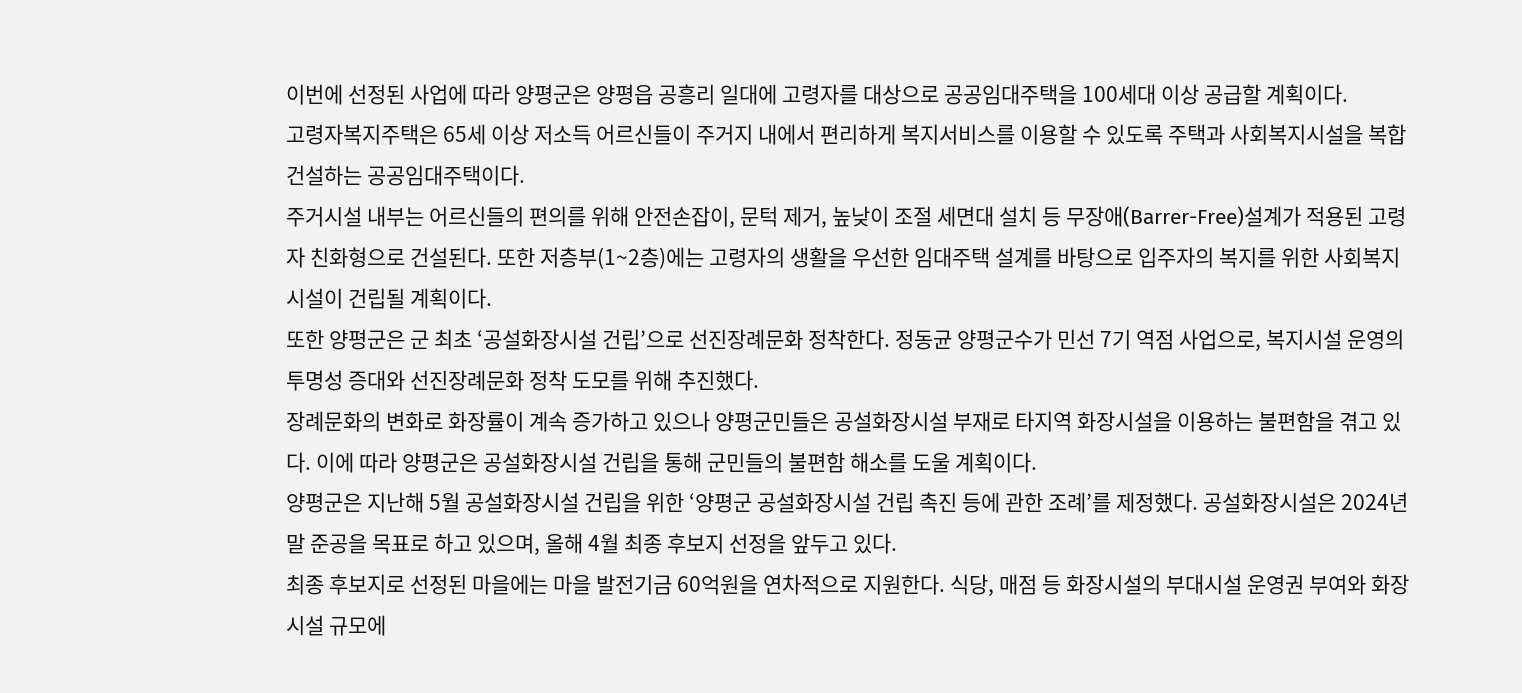이번에 선정된 사업에 따라 양평군은 양평읍 공흥리 일대에 고령자를 대상으로 공공임대주택을 100세대 이상 공급할 계획이다.
고령자복지주택은 65세 이상 저소득 어르신들이 주거지 내에서 편리하게 복지서비스를 이용할 수 있도록 주택과 사회복지시설을 복합 건설하는 공공임대주택이다.
주거시설 내부는 어르신들의 편의를 위해 안전손잡이, 문턱 제거, 높낮이 조절 세면대 설치 등 무장애(Barrer-Free)설계가 적용된 고령자 친화형으로 건설된다. 또한 저층부(1~2층)에는 고령자의 생활을 우선한 임대주택 설계를 바탕으로 입주자의 복지를 위한 사회복지시설이 건립될 계획이다.
또한 양평군은 군 최초 ‘공설화장시설 건립’으로 선진장례문화 정착한다. 정동균 양평군수가 민선 7기 역점 사업으로, 복지시설 운영의 투명성 증대와 선진장례문화 정착 도모를 위해 추진했다.
장례문화의 변화로 화장률이 계속 증가하고 있으나 양평군민들은 공설화장시설 부재로 타지역 화장시설을 이용하는 불편함을 겪고 있다. 이에 따라 양평군은 공설화장시설 건립을 통해 군민들의 불편함 해소를 도울 계획이다.
양평군은 지난해 5월 공설화장시설 건립을 위한 ‘양평군 공설화장시설 건립 촉진 등에 관한 조례’를 제정했다. 공설화장시설은 2024년 말 준공을 목표로 하고 있으며, 올해 4월 최종 후보지 선정을 앞두고 있다.
최종 후보지로 선정된 마을에는 마을 발전기금 60억원을 연차적으로 지원한다. 식당, 매점 등 화장시설의 부대시설 운영권 부여와 화장시설 규모에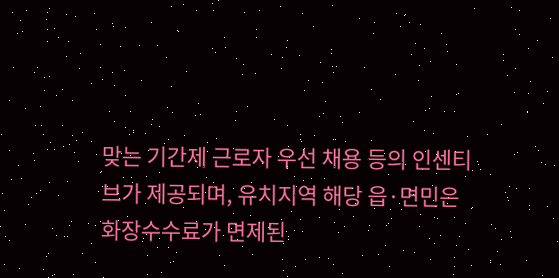맞는 기간제 근로자 우선 채용 등의 인센티브가 제공되며, 유치지역 해당 읍·면민은 화장수수료가 면제된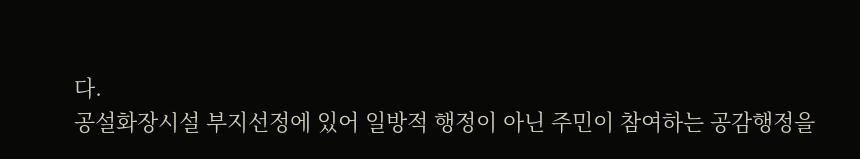다.
공설화장시설 부지선정에 있어 일방적 행정이 아닌 주민이 참여하는 공감행정을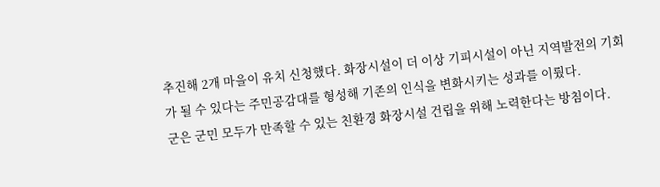추진해 2개 마을이 유치 신청했다. 화장시설이 더 이상 기피시설이 아닌 지역발전의 기회가 될 수 있다는 주민공감대를 형성해 기존의 인식을 변화시키는 성과를 이뤘다.
군은 군민 모두가 만족할 수 있는 친환경 화장시설 건립을 위해 노력한다는 방침이다.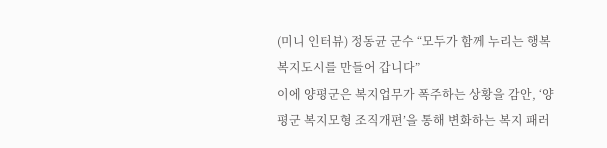(미니 인터뷰) 정동균 군수 “모두가 함께 누리는 행복 복지도시를 만들어 갑니다”
이에 양평군은 복지업무가 폭주하는 상황을 감안, ‘양평군 복지모형 조직개편’을 통해 변화하는 복지 패러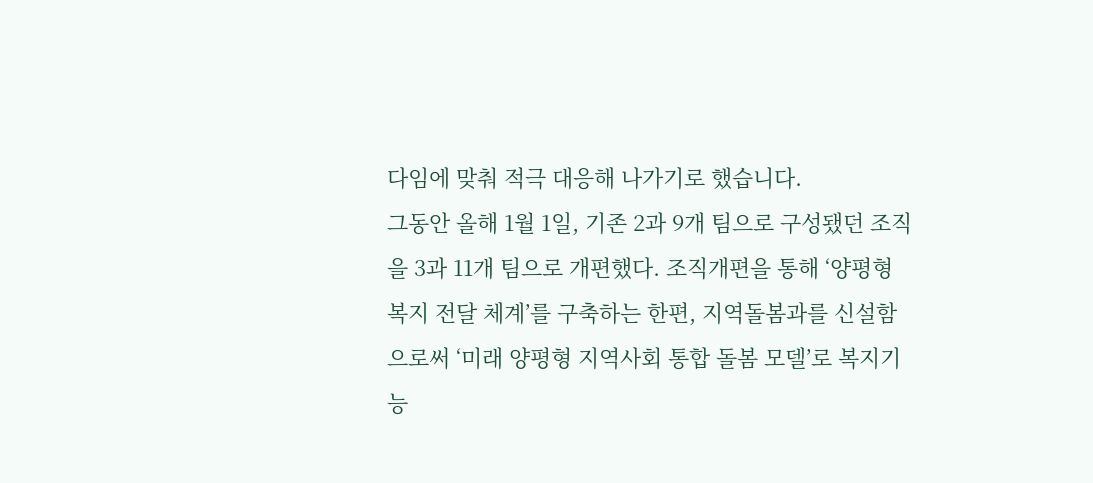다임에 맞춰 적극 대응해 나가기로 했습니다.
그동안 올해 1월 1일, 기존 2과 9개 팀으로 구성됐던 조직을 3과 11개 팀으로 개편했다. 조직개편을 통해 ‘양평형 복지 전달 체계’를 구축하는 한편, 지역돌봄과를 신설함으로써 ‘미래 양평형 지역사회 통합 돌봄 모델’로 복지기능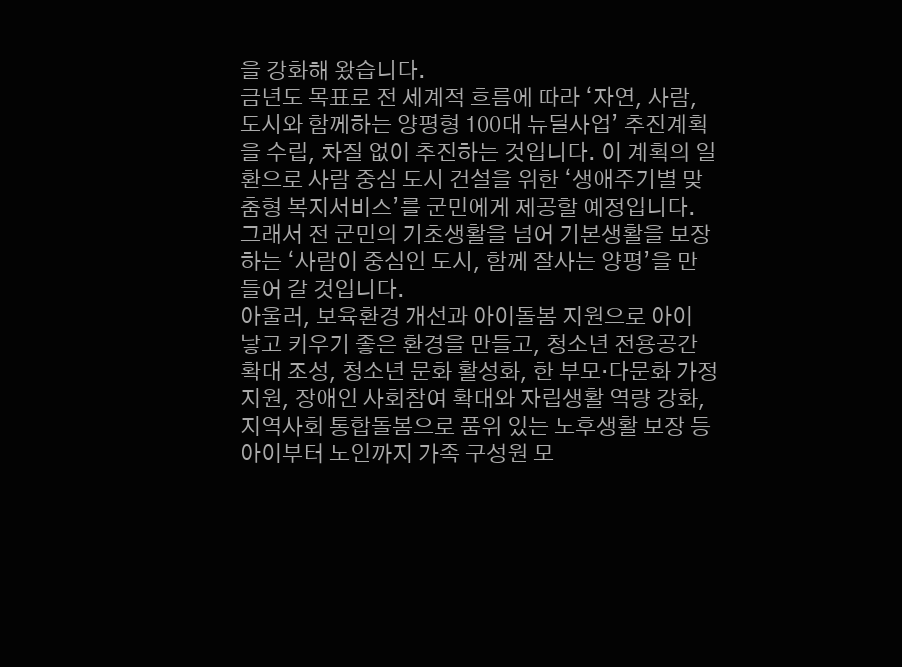을 강화해 왔습니다.
금년도 목표로 전 세계적 흐름에 따라 ‘자연, 사람, 도시와 함께하는 양평형 100대 뉴딜사업’ 추진계획을 수립, 차질 없이 추진하는 것입니다. 이 계획의 일환으로 사람 중심 도시 건설을 위한 ‘생애주기별 맞춤형 복지서비스’를 군민에게 제공할 예정입니다. 그래서 전 군민의 기초생활을 넘어 기본생활을 보장하는 ‘사람이 중심인 도시, 함께 잘사는 양평’을 만들어 갈 것입니다.
아울러, 보육환경 개선과 아이돌봄 지원으로 아이 낳고 키우기 좋은 환경을 만들고, 청소년 전용공간 확대 조성, 청소년 문화 활성화, 한 부모·다문화 가정 지원, 장애인 사회참여 확대와 자립생활 역량 강화, 지역사회 통합돌봄으로 품위 있는 노후생활 보장 등 아이부터 노인까지 가족 구성원 모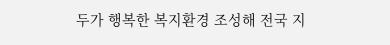두가 행복한 복지환경 조성해 전국 지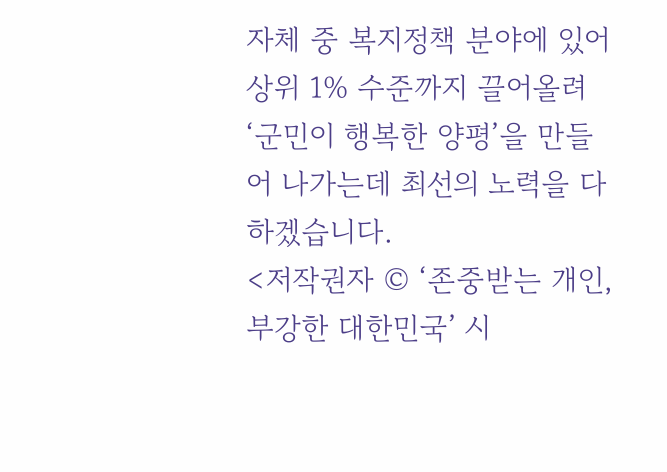자체 중 복지정책 분야에 있어 상위 1% 수준까지 끌어올려 ‘군민이 행복한 양평’을 만들어 나가는데 최선의 노력을 다하겠습니다.
<저작권자 © ‘존중받는 개인, 부강한 대한민국’ 시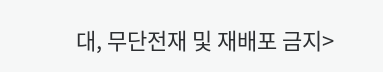대, 무단전재 및 재배포 금지>